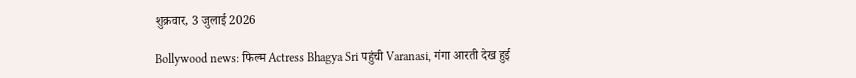शुक्रवार, 3 जुलाई 2026

Bollywood news: फिल्म Actress Bhagya Sri पहुंची Varanasi, गंगा आरती देख हुई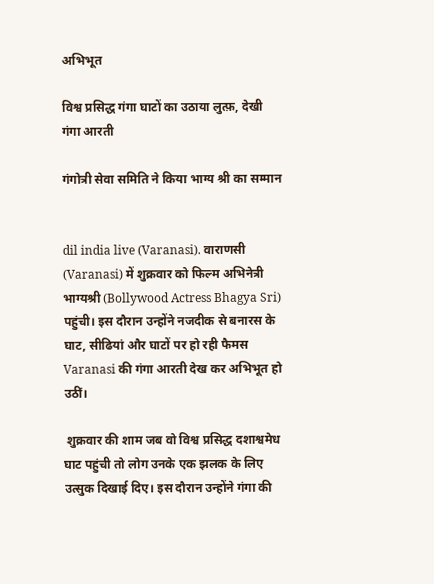अभिभूत

विश्व प्रसिद्ध गंगा घाटों का उठाया लुत्फ़, देखी गंगा आरती

गंगोत्री सेवा समिति ने किया भाग्य श्री का सम्मान


dil india live (Varanasi). वाराणसी (Varanasi) में शुक्रवार को फिल्म अभिनेत्री भाग्यश्री (Bollywood Actress Bhagya Sri) पहुंची। इस दौरान उन्होंने नजदीक से बनारस के घाट, सीढियां और घाटों पर हो रही फैमस Varanasi की गंगा आरती देख कर अभिभूत हो उठीं।

 शुक्रवार की शाम जब वो विश्व प्रसिद्ध दशाश्वमेध घाट पहुंची तो लोग उनके एक झलक के लिए उत्सुक दिखाई दिए। इस दौरान उन्होंने गंगा की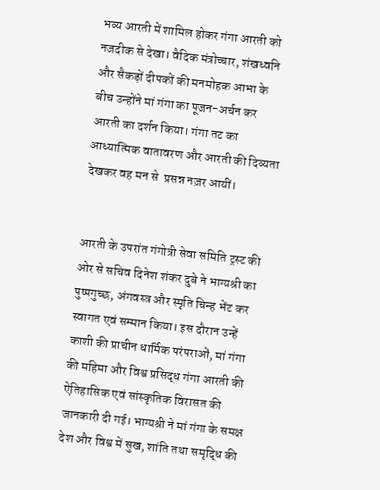भव्य आरती में शामिल होकर गंगा आरती को नजदीक से देखा। वैदिक मंत्रोच्चार, शंखध्वनि और सैकड़ों दीपकों की मनमोहक आभा के बीच उन्होंने मां गंगा का पूजन-अर्चन कर आरती का दर्शन किया। गंगा तट का आध्यात्मिक वातावरण और आरती की दिव्यता देखकर वह मन से  प्रसन्न नज़र आयीं।


आरती के उपरांत गंगोत्री सेवा समिति ट्रस्ट की ओर से सचिव दिनेश शंकर दुबे ने भाग्यश्री का पुष्पगुच्छ, अंगवस्त्र और स्मृति चिन्ह भेंट कर स्वागत एवं सम्मान किया। इस दौरान उन्हें काशी की प्राचीन धार्मिक परंपराओं, मां गंगा की महिमा और विश्व प्रसिद्ध गंगा आरती की ऐतिहासिक एवं सांस्कृतिक विरासत की जानकारी दी गई। भाग्यश्री ने मां गंगा के समक्ष देश और विश्व में सुख, शांति तथा समृद्धि की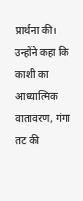प्रार्थना की। उन्होंने कहा कि काशी का आध्यात्मिक वातावरण, गंगा तट की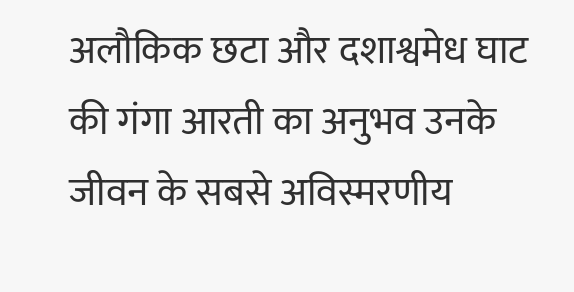अलौकिक छटा और दशाश्वमेध घाट की गंगा आरती का अनुभव उनके जीवन के सबसे अविस्मरणीय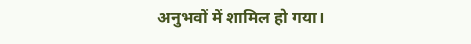अनुभवों में शामिल हो गया।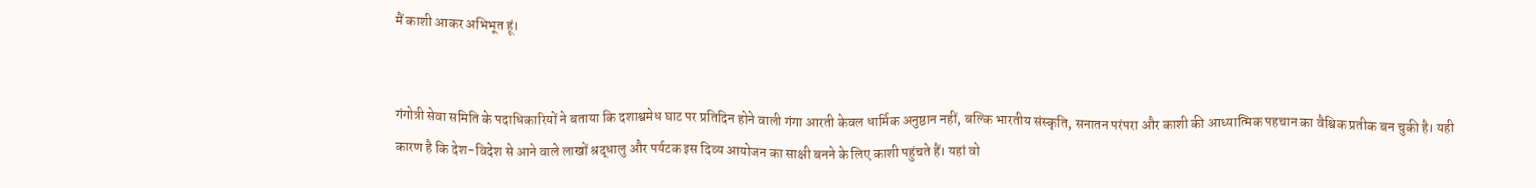मैं काशी आकर अभिभूत हूं।


गंगोत्री सेवा समिति के पदाधिकारियों ने बताया कि दशाश्वमेध घाट पर प्रतिदिन होने वाली गंगा आरती केवल धार्मिक अनुष्ठान नहीं, बल्कि भारतीय संस्कृति, सनातन परंपरा और काशी की आध्यात्मिक पहचान का वैश्विक प्रतीक बन चुकी है। यही कारण है कि देश-विदेश से आने वाले लाखों श्रद्धालु और पर्यटक इस दिव्य आयोजन का साक्षी बनने के लिए काशी पहुंचते हैं। यहां वो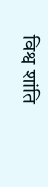विश्व शांति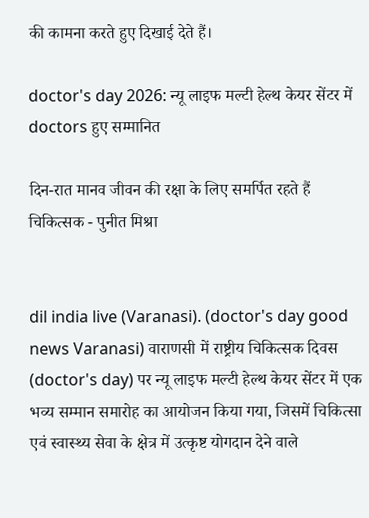की कामना करते हुए दिखाई देते हैं।

doctor's day 2026: न्यू लाइफ मल्टी हेल्थ केयर सेंटर में doctors हुए सम्मानित

दिन-रात मानव जीवन की रक्षा के लिए समर्पित रहते हैं चिकित्सक - पुनीत मिश्रा


dil india live (Varanasi). (doctor's day good news Varanasi) वाराणसी में राष्ट्रीय चिकित्सक दिवस (doctor's day) पर न्यू लाइफ मल्टी हेल्थ केयर सेंटर में एक भव्य सम्मान समारोह का आयोजन किया गया, जिसमें चिकित्सा एवं स्वास्थ्य सेवा के क्षेत्र में उत्कृष्ट योगदान देने वाले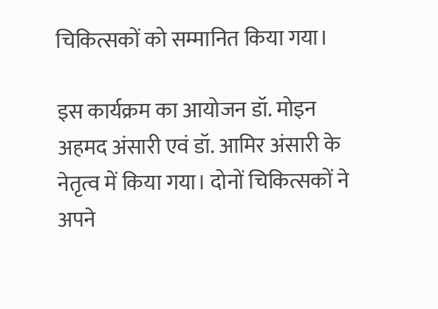चिकित्सकों को सम्मानित किया गया।

इस कार्यक्रम का आयोजन डॉ. मोइन अहमद अंसारी एवं डॉ. आमिर अंसारी के नेतृत्व में किया गया। दोनों चिकित्सकों ने अपने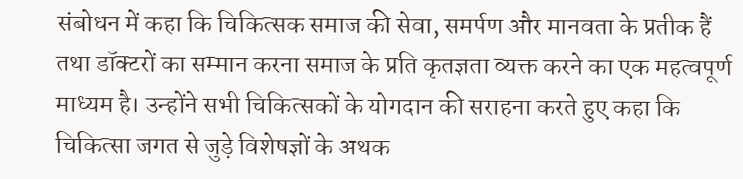संबोधन में कहा कि चिकित्सक समाज की सेवा, समर्पण और मानवता के प्रतीक हैं तथा डॉक्टरों का सम्मान करना समाज के प्रति कृतज्ञता व्यक्त करने का एक महत्वपूर्ण माध्यम है। उन्होंने सभी चिकित्सकों के योगदान की सराहना करते हुए कहा कि चिकित्सा जगत से जुड़े विशेषज्ञों के अथक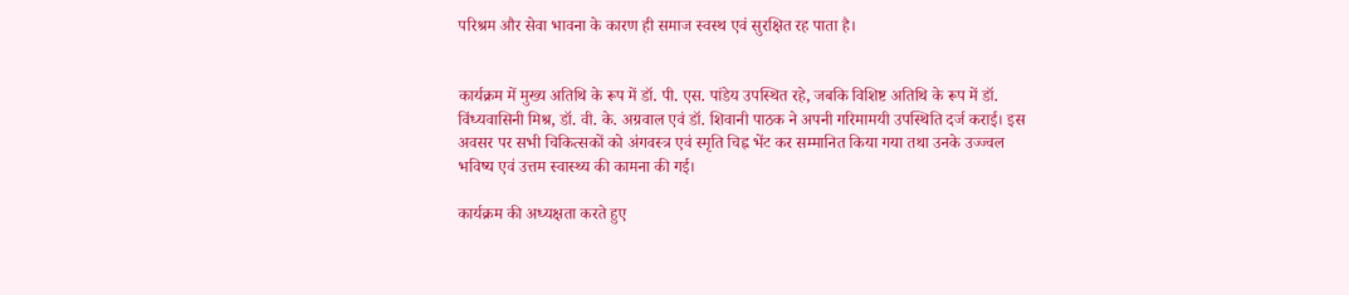परिश्रम और सेवा भावना के कारण ही समाज स्वस्थ एवं सुरक्षित रह पाता है।


कार्यक्रम में मुख्य अतिथि के रूप में डॉ. पी. एस. पांडेय उपस्थित रहे, जबकि विशिष्ट अतिथि के रूप में डॉ. विंध्यवासिनी मिश्र, डॉ. वी. के. अग्रवाल एवं डॉ. शिवानी पाठक ने अपनी गरिमामयी उपस्थिति दर्ज कराई। इस अवसर पर सभी चिकित्सकों को अंगवस्त्र एवं स्मृति चिह्न भेंट कर सम्मानित किया गया तथा उनके उज्ज्वल भविष्य एवं उत्तम स्वास्थ्य की कामना की गई।

कार्यक्रम की अध्यक्षता करते हुए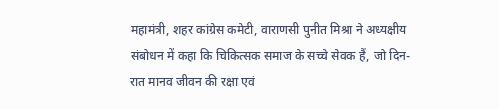महामंत्री, शहर कांग्रेस कमेटी, वाराणसी पुनीत मिश्रा ने अध्यक्षीय संबोधन में कहा कि चिकित्सक समाज के सच्चे सेवक हैं, जो दिन-रात मानव जीवन की रक्षा एवं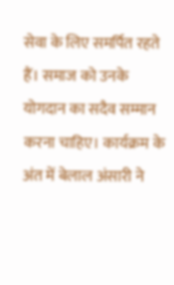सेवा के लिए समर्पित रहते हैं। समाज को उनके योगदान का सदैव सम्मान करना चाहिए। कार्यक्रम के अंत में बेलाल अंसारी ने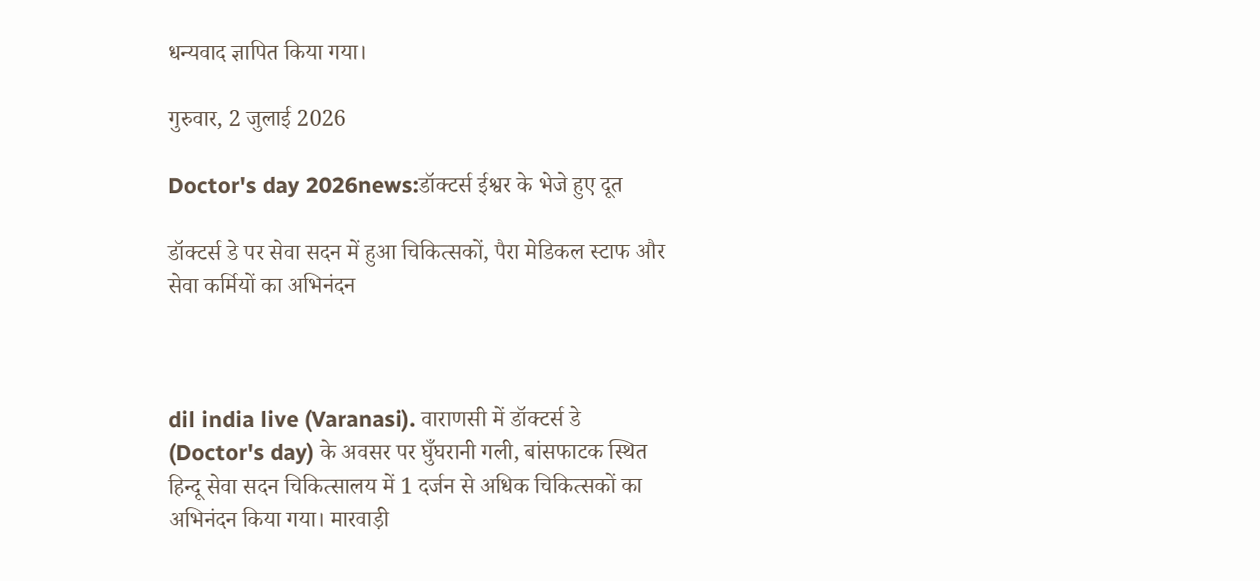धन्यवाद ज्ञापित किया गया।

गुरुवार, 2 जुलाई 2026

Doctor's day 2026news:डॉक्टर्स ईश्वर के भेजे हुए दूत

डॉक्टर्स डे पर सेवा सदन में हुआ चिकित्सकों, पैरा मेडिकल स्टाफ और सेवा कर्मियों का अभिनंदन



dil india live (Varanasi). वाराणसी में डॉक्टर्स डे (Doctor's day) के अवसर पर घुँघरानी गली, बांसफाटक स्थित हिन्दू सेवा सदन चिकित्सालय में 1 दर्जन से अधिक चिकित्सकों का अभिनंदन किया गया। मारवाड़ी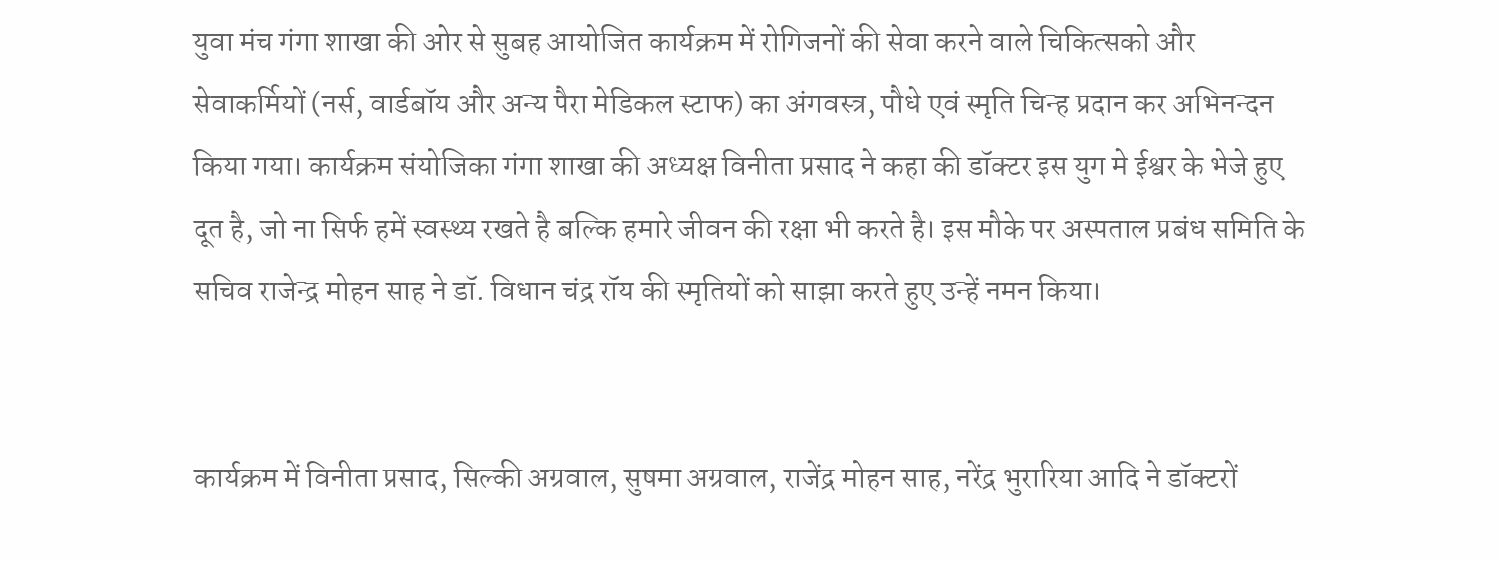युवा मंच गंगा शाखा की ओर से सुबह आयोजित कार्यक्रम में रोगिजनों की सेवा करने वाले चिकित्सको और सेवाकर्मियों (नर्स, वार्डबॉय और अन्य पैरा मेडिकल स्टाफ) का अंगवस्त्र, पौधे एवं स्मृति चिन्ह प्रदान कर अभिनन्दन किया गया। कार्यक्रम संयोजिका गंगा शाखा की अध्यक्ष विनीता प्रसाद ने कहा की डॉक्टर इस युग मे ईश्वर के भेजे हुए दूत है, जो ना सिर्फ हमें स्वस्थ्य रखते है बल्कि हमारे जीवन की रक्षा भी करते है। इस मौके पर अस्पताल प्रबंध समिति के सचिव राजेन्द्र मोहन साह ने डॉ. विधान चंद्र रॉय की स्मृतियों को साझा करते हुए उन्हें नमन किया।


कार्यक्रम में विनीता प्रसाद, सिल्की अग्रवाल, सुषमा अग्रवाल, राजेंद्र मोहन साह, नरेंद्र भुरारिया आदि ने डॉक्टरों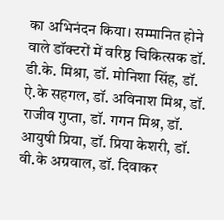का अभिनंदन किया। सम्मानित होने वाले डॉक्टरों में वरिष्ठ चिकित्सक डॉ. डी.के. मिश्रा, डॉ. मोनिशा सिंह, डॉ. ऐ.के सहगल, डॉ. अविनाश मिश्र, डॉ. राजीव गुप्ता, डॉ. गगन मिश्र, डॉ. आयुषी प्रिया, डॉ. प्रिया केशरी, डॉ. वी.के अग्रवाल, डॉ. दिवाकर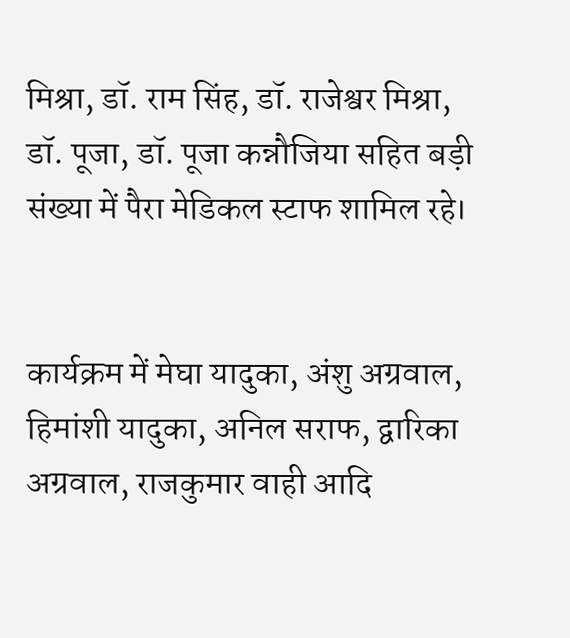मिश्रा, डॉ. राम सिंह, डॉ. राजेश्वर मिश्रा, डॉ. पूजा, डॉ. पूजा कन्नौजिया सहित बड़ी संख्या में पैरा मेडिकल स्टाफ शामिल रहे।


कार्यक्रम में मेघा यादुका, अंशु अग्रवाल, हिमांशी यादुका, अनिल सराफ, द्वारिका अग्रवाल, राजकुमार वाही आदि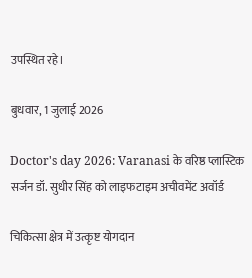उपस्थित रहे।

बुधवार, 1 जुलाई 2026

Doctor's day 2026: Varanasi के वरिष्ठ प्लास्टिक सर्जन डॉ. सुधीर सिंह को लाइफटाइम अचीवमेंट अवॉर्ड

चिकित्सा क्षेत्र में उत्कृष्ट योगदान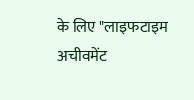के लिए "लाइफटाइम अचीवमेंट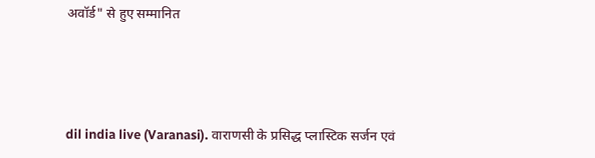अवॉर्ड" से हुए सम्मानित




dil india live (Varanasi). वाराणसी के प्रसिद्ध प्लास्टिक सर्जन एवं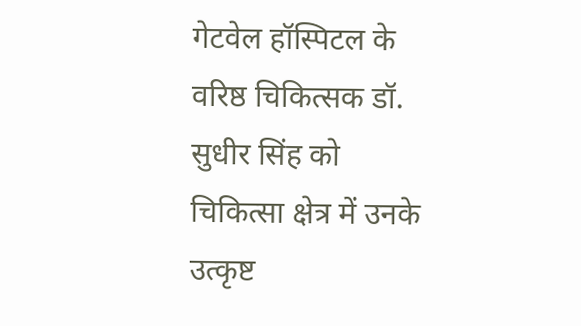गेटवेल हॉस्पिटल के वरिष्ठ चिकित्सक डॉ. सुधीर सिंह को चिकित्सा क्षेत्र में उनके उत्कृष्ट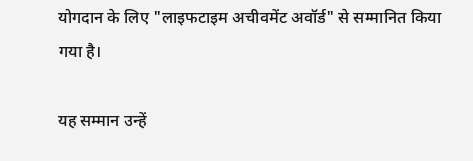योगदान के लिए "लाइफटाइम अचीवमेंट अवॉर्ड" से सम्मानित किया गया है।

यह सम्मान उन्हें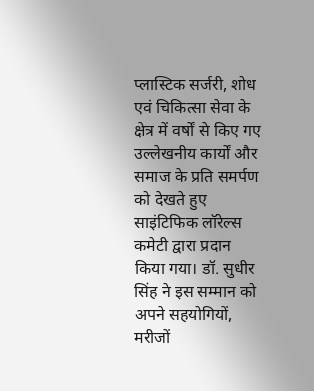प्लास्टिक सर्जरी, शोध एवं चिकित्सा सेवा के क्षेत्र में वर्षों से किए गए उल्लेखनीय कार्यों और समाज के प्रति समर्पण को देखते हुए साइंटिफिक लॉरेल्स कमेटी द्वारा प्रदान किया गया। डॉ. सुधीर सिंह ने इस सम्मान को अपने सहयोगियों, मरीजों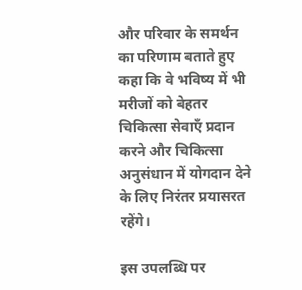और परिवार के समर्थन का परिणाम बताते हुए कहा कि वे भविष्य में भी मरीजों को बेहतर चिकित्सा सेवाएँ प्रदान करने और चिकित्सा अनुसंधान में योगदान देने के लिए निरंतर प्रयासरत रहेंगे।

इस उपलब्धि पर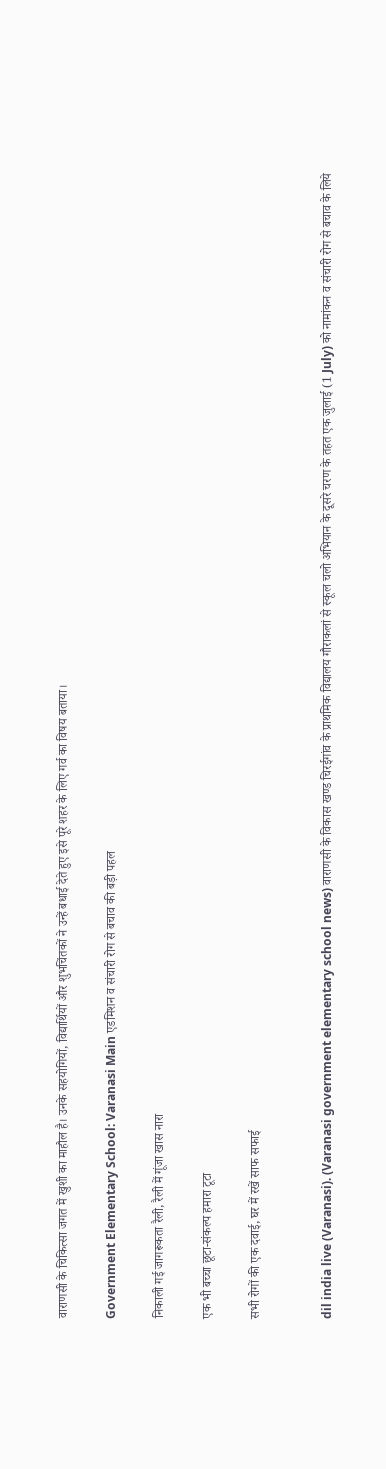वाराणसी के चिकित्सा जगत में खुशी का माहौल है। उनके सहयोगियों, विद्यार्थियों और शुभचिंतकों ने उन्हें बधाई देते हुए इसे पूरे शहर के लिए गर्व का विषय बताया।

Government Elementary School: Varanasi Main एडमिशन व संचारी रोग से बचाव की बड़ी पहल

निकाली गई जागरूकता रैली, रैली में गूंजा खास नारा

एक भी बच्चा छूटा-संकल्प हमारा टूटा

सभी रोगों की एक दवाई, घर में रखें साफ सफाई


dil india live (Varanasi). (Varanasi government elementary school news) वाराणसी के विकास खण्ड चिरईगांव के प्राथमिक विद्यालय गौराकलां से स्कूल चलो अभियान के दूसरे चरण के तहत एक जुलाई (1 July) को नामांकन व संचारी रोग से बचाव के लिये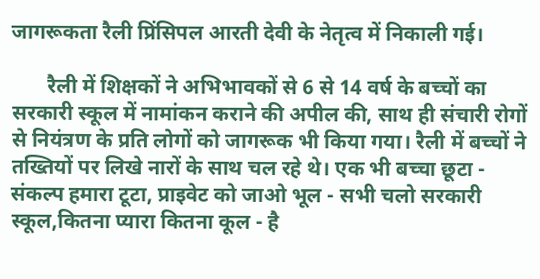जागरूकता रैली प्रिंसिपल आरती देवी के नेतृत्व में निकाली गई।

       रैली में शिक्षकों ने अभिभावकों से 6 से 14 वर्ष के बच्चों का  सरकारी स्कूल में नामांकन कराने की अपील की, साथ ही संचारी रोगों से नियंत्रण के प्रति लोगों को जागरूक भी किया गया। रैली में बच्चों ने तख्तियों पर लिखे नारों के साथ चल रहे थे। एक भी बच्चा छूटा - संकल्प हमारा टूटा, प्राइवेट को जाओ भूल - सभी चलो सरकारी स्कूल,कितना प्यारा कितना कूल - है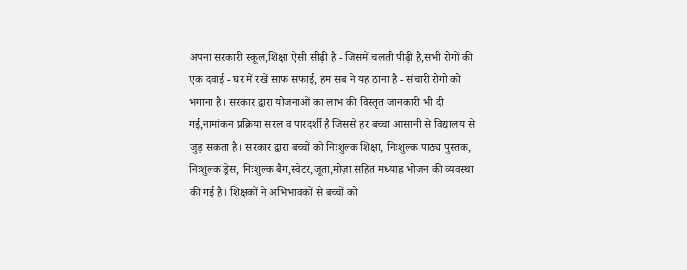अपना सरकारी स्कूल,शिक्षा ऐसी सीढ़ी है - जिसमें चलती पीढ़ी है,सभी रोगों की एक दवाई - घर में रखें साफ सफाई, हम सब ने यह ठाना है - संचारी रोगो को भगाना है। सरकार द्वारा योजनाओं का लाभ की विस्तृत जानकारी भी दी गई,नामांकन प्रक्रिया सरल व पारदर्शी है जिससे हर बच्चा आसानी से विद्यालय से जुड़ सकता है। सरकार द्वारा बच्चों को निःशुल्क शिक्षा, निःशुल्क पाठ्य पुस्तक, निःशुल्क ड्रेस, निःशुल्क बैग,स्वेटर,जूता,मोज़ा सहित मध्याह्न भोजन की व्यवस्था की गई है। शिक्षकों ने अभिभावकों से बच्चों को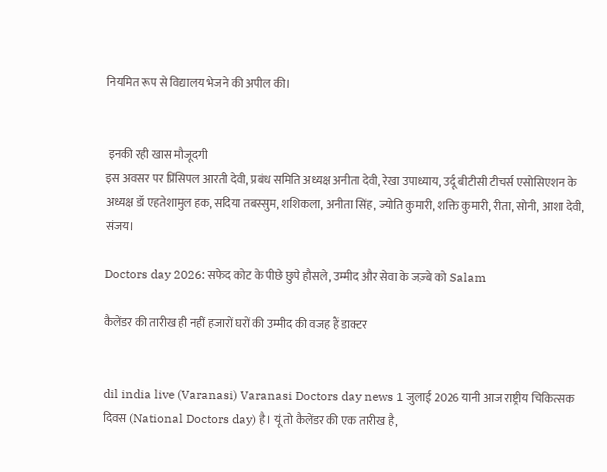नियमित रूप से विद्यालय भेजने की अपील की।


 इनकी रही खास मौजूदगी
इस अवसर पर प्रिंसिपल आरती देवी, प्रबंध समिति अध्यक्ष अनीता देवी, रेखा उपाध्याय, उर्दू बीटीसी टीचर्स एसोसिएशन के अध्यक्ष डॉ एहतेशामुल हक, सदिया तबस्सुम, शशिकला, अनीता सिंह, ज्योति कुमारी, शक्ति कुमारी, रीता, सोनी, आशा देवी, संजय।

Doctors day 2026: सफेद कोट के पीछे छुपे हौसले, उम्मीद और सेवा के जज़्बे को Salam

कैलेंडर की तारीख ही नहीं हजारों घरों की उम्मीद की वजह हैं डाक्टर


dil india live (Varanasi) Varanasi Doctors day news 1 जुलाई 2026 यानी आज राष्ट्रीय चिकित्सक दिवस (National Doctors day) है। यूं तो कैलेंडर की एक तारीख है,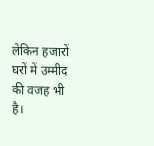लेकिन हजारों घरों में उम्मीद की वजह भी है।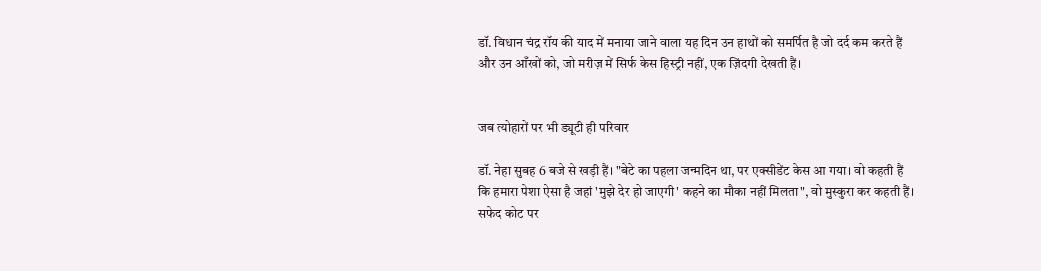डॉ. विधान चंद्र रॉय की याद में मनाया जाने वाला यह दिन उन हाथों को समर्पित है जो दर्द कम करते हैं और उन आँखों को, जो मरीज़ में सिर्फ केस हिस्ट्री नहीं, एक ज़िंदगी देखती हैं।


जब त्योहारों पर भी ड्यूटी ही परिवार

डॉ. नेहा सुबह 6 बजे से खड़ी हैं। "बेटे का पहला जन्मदिन था, पर एक्सीडेंट केस आ गया। वो कहती हैं कि हमारा पेशा ऐसा है जहां 'मुझे देर हो जाएगी' कहने का मौका नहीं मिलता", वो मुस्कुरा कर कहती हैं। सफेद कोट पर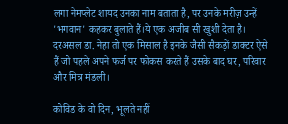लगा नेमप्लेट शायद उनका नाम बताता है, पर उनके मरीज़ उन्हें 'भगवान' कहकर बुलाते हैं।ये एक अजीब सी खुशी देता है। दरअसल डा. नेहा तो एक मिसाल है इनके जैसी सैकड़ों डाक्टर ऐसे हैं जो पहले अपने फर्ज पर फोकस करते हैं उसके बाद घर, परिवार और मित्र मंडली।

कोविड के वो दिन, भूलते नहीं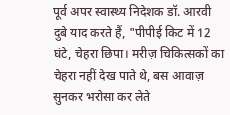पूर्व अपर स्वास्थ्य निदेशक डॉ. आरवी दुबे याद करते हैं, "पीपीई किट में 12 घंटे, चेहरा छिपा। मरीज़ चिकित्सकों का चेहरा नहीं देख पाते थे, बस आवाज़ सुनकर भरोसा कर लेते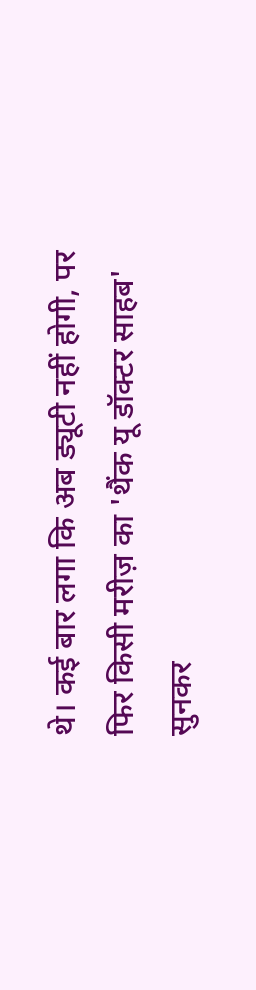थे। कई बार लगा कि अब ड्यूटी नहीं होगी, पर फिर किसी मरीज़ का 'थैंक यू डॉक्टर साहब' सुनकर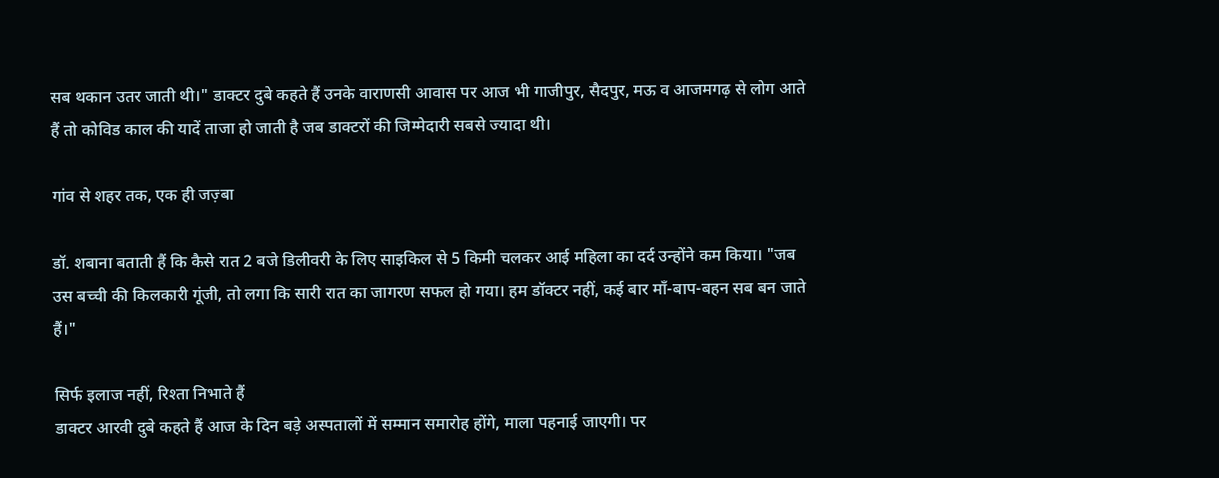सब थकान उतर जाती थी।" डाक्टर दुबे कहते हैं उनके वाराणसी आवास पर आज भी गाजीपुर, सैदपुर, मऊ व आजमगढ़ से लोग आते हैं तो कोविड काल की यादें ताजा हो जाती है जब डाक्टरों की जिम्मेदारी सबसे ज्यादा थी।

गांव से शहर तक, एक ही जज़्बा

डॉ. शबाना बताती हैं कि कैसे रात 2 बजे डिलीवरी के लिए साइकिल से 5 किमी चलकर आई महिला का दर्द उन्होंने कम किया। "जब उस बच्ची की किलकारी गूंजी, तो लगा कि सारी रात का जागरण सफल हो गया। हम डॉक्टर नहीं, कई बार माँ-बाप-बहन सब बन जाते हैं।"

सिर्फ इलाज नहीं, रिश्ता निभाते हैं
डाक्टर आरवी दुबे कहते हैं आज के दिन बड़े अस्पतालों में सम्मान समारोह होंगे, माला पहनाई जाएगी। पर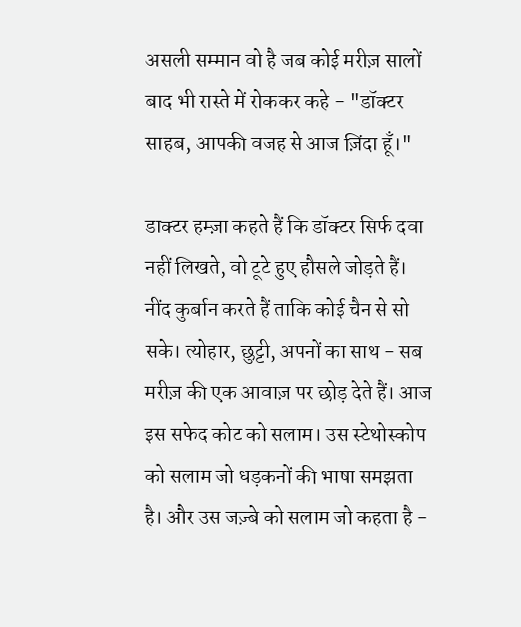असली सम्मान वो है जब कोई मरीज़ सालों बाद भी रास्ते में रोककर कहे - "डॉक्टर साहब, आपकी वजह से आज ज़िंदा हूँ।"

डाक्टर हम्ज़ा कहते हैं कि डॉक्टर सिर्फ दवा नहीं लिखते, वो टूटे हुए हौसले जोड़ते हैं। नींद कुर्बान करते हैं ताकि कोई चैन से सो सके। त्योहार, छुट्टी, अपनों का साथ - सब मरीज़ की एक आवाज़ पर छोड़ देते हैं। आज इस सफेद कोट को सलाम। उस स्टेथोस्कोप को सलाम जो धड़कनों की भाषा समझता है। और उस जज़्बे को सलाम जो कहता है -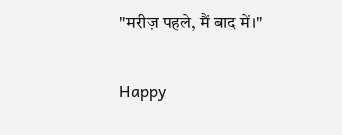"मरीज़ पहले, मैं बाद में।"

Happy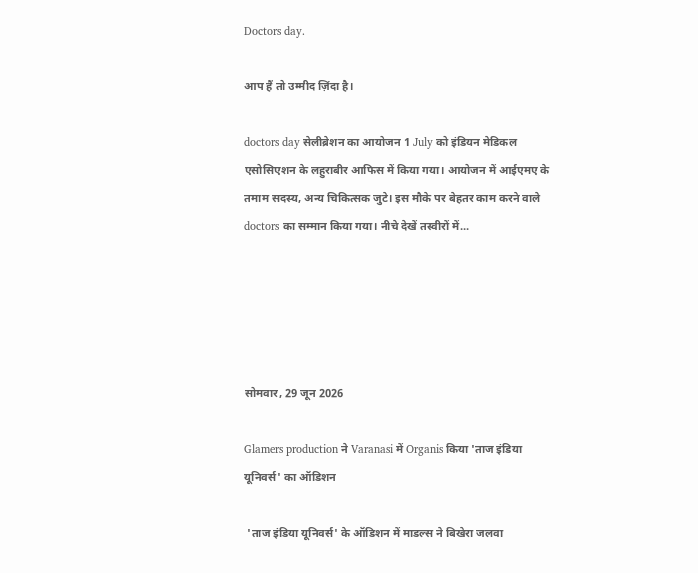Doctors day.

आप हैं तो उम्मीद ज़िंदा है।

doctors day सेलीब्रेशन का आयोजन 1 July को इंडियन मेडिकल एसोसिएशन के लहुराबीर आफिस में किया गया। आयोजन में आईएमए के तमाम सदस्य, अन्य चिकित्सक जुटे। इस मौके पर बेहतर काम करने वाले doctors का सम्मान किया गया। नीचे देखें तस्वीरों में...





सोमवार, 29 जून 2026

Glamers production ने Varanasi में Organis किया 'ताज इंडिया यूनिवर्स' का ऑडिशन

 'ताज इंडिया यूनिवर्स' के ऑडिशन में माडल्स ने बिखेरा जलवा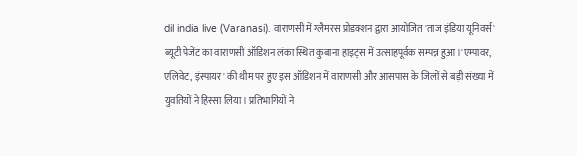dil india live (Varanasi). वाराणसी में ग्लैमरस प्रोडक्शन द्वारा आयोजित 'ताज इंडिया यूनिवर्स' ब्यूटी पेजेंट का वाराणसी ऑडिशन लंका स्थित कुबाना हाइट्स में उत्साहपूर्वक सम्पन्न हुआ।'एम्पावर, एलिवेट, इंस्पायर' की थीम पर हुए इस ऑडिशन में वाराणसी और आसपास के जिलों से बड़ी संख्या में युवतियों ने हिस्सा लिया। प्रतिभागियों ने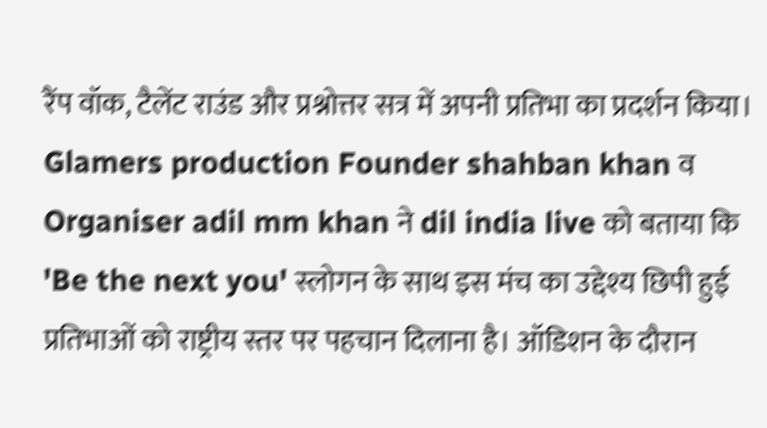रैंप वॉक, टैलेंट राउंड और प्रश्नोत्तर सत्र में अपनी प्रतिभा का प्रदर्शन किया। Glamers production Founder shahban khan व Organiser adil mm khan ने dil india live को बताया कि 'Be the next you' स्लोगन के साथ इस मंच का उद्देश्य छिपी हुई प्रतिभाओं को राष्ट्रीय स्तर पर पहचान दिलाना है। ऑडिशन के दौरान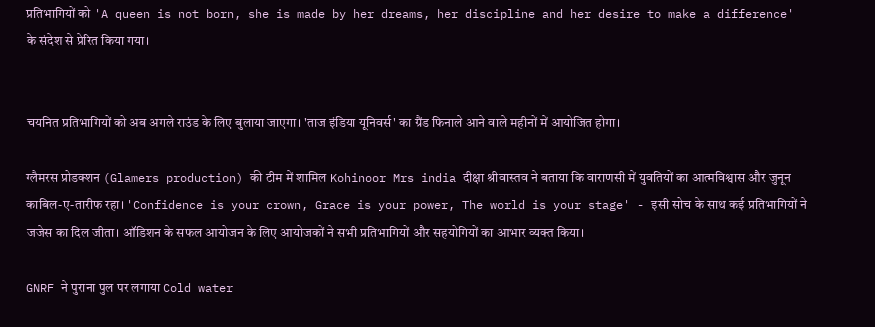प्रतिभागियों को 'A queen is not born, she is made by her dreams, her discipline and her desire to make a difference' के संदेश से प्रेरित किया गया।


चयनित प्रतिभागियों को अब अगले राउंड के लिए बुलाया जाएगा। 'ताज इंडिया यूनिवर्स' का ग्रैंड फिनाले आने वाले महीनों में आयोजित होगा।

ग्लैमरस प्रोडक्शन (Glamers production) की टीम में शामिल Kohinoor Mrs india दीक्षा श्रीवास्तव ने बताया कि वाराणसी में युवतियों का आत्मविश्वास और जुनून काबिल-ए-तारीफ रहा। 'Confidence is your crown, Grace is your power, The world is your stage' - इसी सोच के साथ कई प्रतिभागियों ने जजेस का दिल जीता। ऑडिशन के सफल आयोजन के लिए आयोजकों ने सभी प्रतिभागियों और सहयोगियों का आभार व्यक्त किया।

GNRF ने पुराना पुल पर लगाया Cold water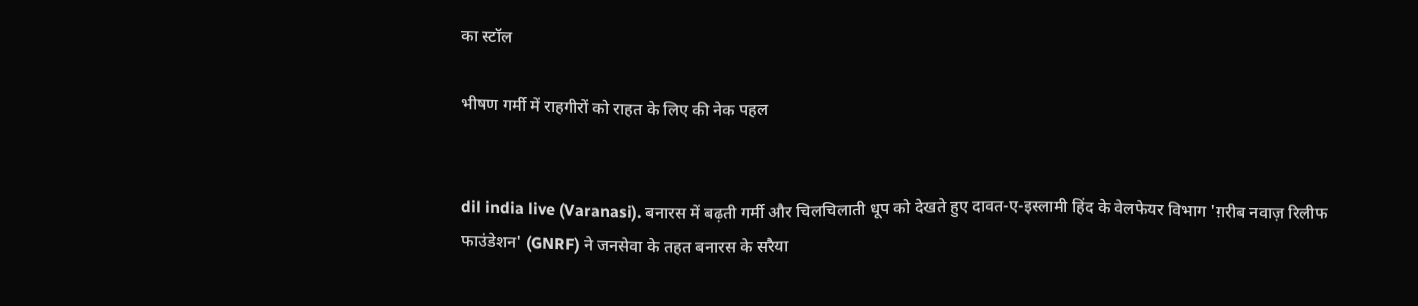का स्टॉल

भीषण गर्मी में राहगीरों को राहत के लिए की नेक पहल


dil india live (Varanasi). बनारस में बढ़ती गर्मी और चिलचिलाती धूप को देखते हुए दावत-ए-इस्लामी हिंद के वेलफेयर विभाग 'ग़रीब नवाज़ रिलीफ फाउंडेशन' (GNRF) ने जनसेवा के तहत बनारस के सरैया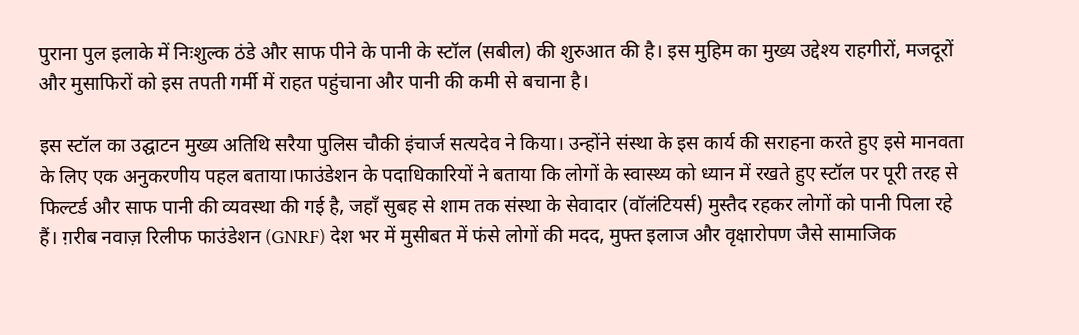पुराना पुल इलाके में निःशुल्क ठंडे और साफ पीने के पानी के स्टॉल (सबील) की शुरुआत की है। इस मुहिम का मुख्य उद्देश्य राहगीरों, मजदूरों और मुसाफिरों को इस तपती गर्मी में राहत पहुंचाना और पानी की कमी से बचाना है।

इस स्टॉल का उद्घाटन मुख्य अतिथि सरैया पुलिस चौकी इंचार्ज सत्यदेव ने किया। उन्होंने संस्था के इस कार्य की सराहना करते हुए इसे मानवता के लिए एक अनुकरणीय पहल बताया।फाउंडेशन के पदाधिकारियों ने बताया कि लोगों के स्वास्थ्य को ध्यान में रखते हुए स्टॉल पर पूरी तरह से फिल्टर्ड और साफ पानी की व्यवस्था की गई है, जहाँ सुबह से शाम तक संस्था के सेवादार (वॉलंटियर्स) मुस्तैद रहकर लोगों को पानी पिला रहे हैं। ग़रीब नवाज़ रिलीफ फाउंडेशन (GNRF) देश भर में मुसीबत में फंसे लोगों की मदद, मुफ्त इलाज और वृक्षारोपण जैसे सामाजिक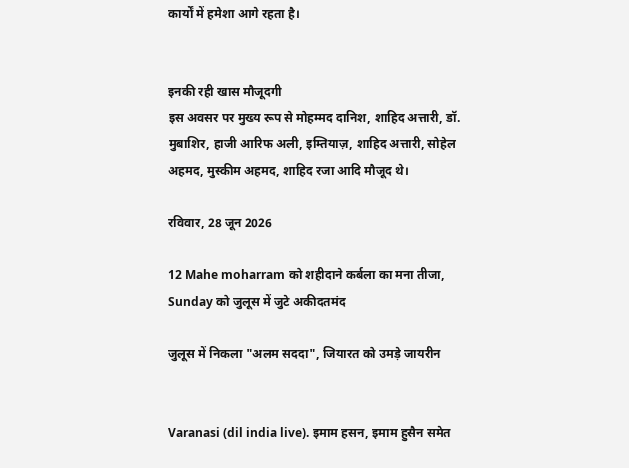कार्यों में हमेशा आगे रहता है।


इनकी रही खास मौजूदगी
इस अवसर पर मुख्य रूप से मोहम्मद दानिश, शाहिद अत्तारी, डॉ. मुबाशिर, हाजी आरिफ अली, इम्तियाज़, शाहिद अत्तारी, सोहेल अहमद, मुस्कीम अहमद, शाहिद रजा आदि मौजूद थे।

रविवार, 28 जून 2026

12 Mahe moharram को शहीदाने कर्बला का मना तीजा, Sunday को जुलूस में जुटे अकीदतमंद

जुलूस में निकला "अलम सददा", जियारत को उमड़े जायरीन


Varanasi (dil india live). इमाम हसन, इमाम हुसैन समेत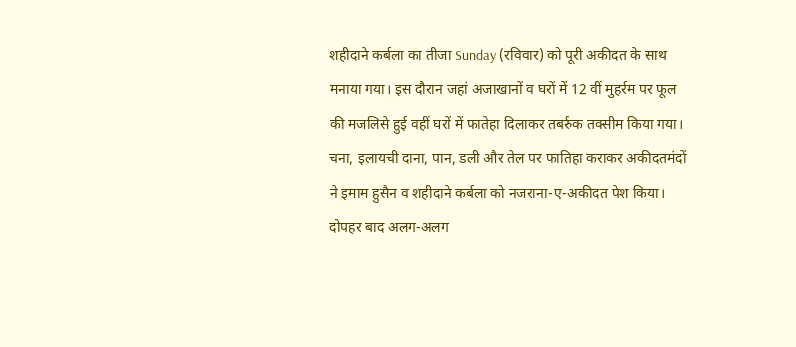शहीदाने कर्बला का तीजा Sunday (रविवार) को पूरी अकीदत के साथ मनाया गया। इस दौरान जहां अजाखानों व घरों में 12 वीं मुहर्रम पर फूल की मजलिसे हुई वहीं घरों में फातेहा दिलाकर तबर्रुक तक्सीम किया गया। चना, इलायची दाना, पान, डली और तेल पर फातिहा कराकर अकीदतमंदों ने इमाम हुसैन व शहीदाने कर्बला को नजराना-ए-अकीदत पेश किया। दोपहर बाद अलग-अलग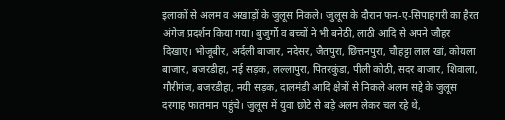इलाकों से अलम व अखाड़ों के जुलूस निकले। जुलूस के दौरान फन-ए-सिपाहगरी का हैरत अंगेज प्रदर्शन किया गया। बुजुर्गो व बच्चों ने भी बनेठी, लाठी आदि से अपने जौहर दिखाए। भोजूबीर, अर्दली बाजार, नदेसर, जैतपुरा, छित्तनपुरा, चौहट्टा लाल खां, कोयला बाजार, बजरडीहा, नई सड़क, लल्लापुरा, पितरकुंडा, पीली कोठी, सदर बाजार, शिवाला, गौरीगंज, बजरडीहा, नयी सड़क, दालमंडी आदि क्षेत्रों से निकले अलम सद्दे के जुलूस दरगाह फातमान पहुंचे। जुलूस में युवा छोटे से बड़े अलम लेकर चल रहे थे,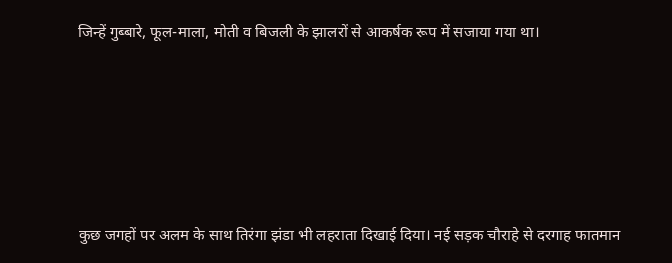जिन्हें गुब्बारे, फूल-माला, मोती व बिजली के झालरों से आकर्षक रूप में सजाया गया था।






कुछ जगहों पर अलम के साथ तिरंगा झंडा भी लहराता दिखाई दिया। नई सड़क चौराहे से दरगाह फातमान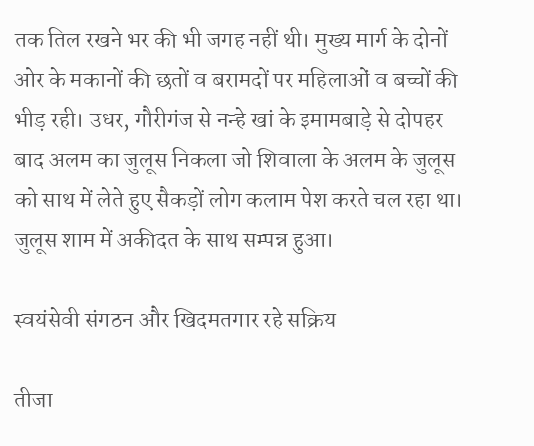तक तिल रखने भर की भी जगह नहीं थी। मुख्य मार्ग के दोनों ओर के मकानों की छतों व बरामदों पर महिलाओं व बच्चों की भीड़ रही। उधर, गौरीगंज से नन्हे खां के इमामबाड़े से दोपहर बाद अलम का जुलूस निकला जो शिवाला के अलम के जुलूस को साथ में लेते हुए सैकड़ों लोग कलाम पेश करते चल रहा था। जुलूस शाम में अकीदत के साथ सम्पन्न हुआ।

स्वयंसेवी संगठन और खिदमतगार रहे सक्रिय

तीजा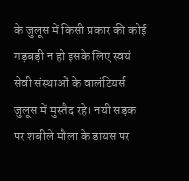के जुलूस में किसी प्रकार की कोई गड़बड़ी न हो इसके लिए स्वयं सेवी संस्थाओं के वालंटियर्स जुलूस में मुस्तैद रहे। नयी सड़क पर शबीले मौला के डायस पर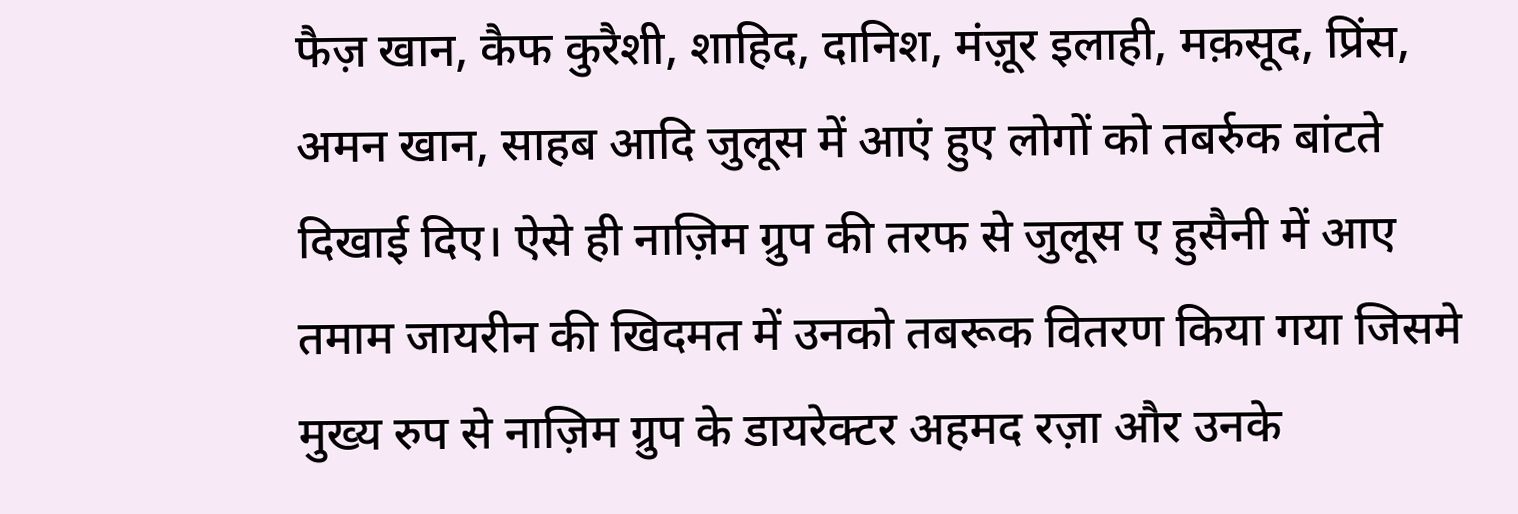फैज़ खान, कैफ कुरैशी, शाहिद, दानिश, मंज़ूर इलाही, मक़सूद, प्रिंस, अमन खान, साहब आदि जुलूस में आएं हुए लोगों को तबर्रुक बांटते दिखाई दिए। ऐसे ही नाज़िम ग्रुप की तरफ से जुलूस ए हुसैनी में आए तमाम जायरीन की खिदमत में उनको तबरूक वितरण किया गया जिसमे मुख्य रुप से नाज़िम ग्रुप के डायरेक्टर अहमद रज़ा और उनके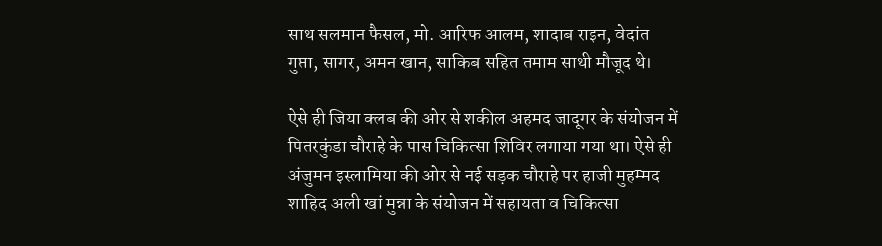साथ सलमान फैसल, मो. आरिफ आलम, शादाब राइन, वेदांत गुप्ता, सागर, अमन खान, साकिब सहित तमाम साथी मौजूद थे।

ऐसे ही जिया क्लब की ओर से शकील अहमद जादूगर के संयोजन में पितरकुंडा चौराहे के पास चिकित्सा शिविर लगाया गया था। ऐसे ही अंजुमन इस्लामिया की ओर से नई सड़क चौराहे पर हाजी मुहम्मद शाहिद अली खां मुन्ना के संयोजन में सहायता व चिकित्सा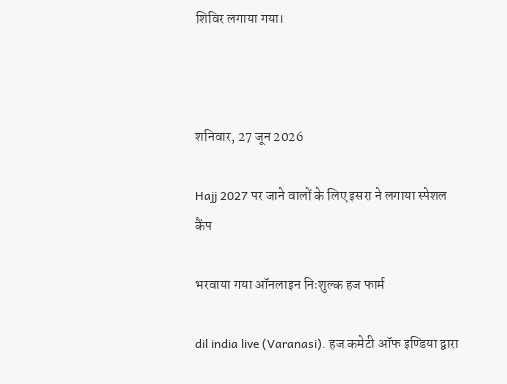शिविर लगाया गया।



शनिवार, 27 जून 2026

Hajj 2027 पर जाने वालों के लिए इसरा ने लगाया स्पेशल कैंप

भरवाया गया ऑनलाइन निःशुल्क हज फार्म

dil india live (Varanasi). हज कमेटी ऑफ इण्डिया द्वारा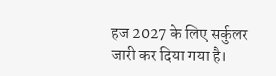हज 2027 के लिए सर्कुलर जारी कर दिया गया है।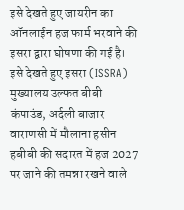इसे देखते हुए जायरीन का ऑनलाईन हज फार्म भरवाने की इसरा द्वारा घोषणा की गई है। इसे देखते हुए इसरा (ISSRA) मुख्यालय उल्फत बीबी कंपाउंड, अर्दली बाजार वाराणसी में मौलाना हसीन हबीबी की सदारत में हज 2027 पर जाने की तमन्ना रखने वाले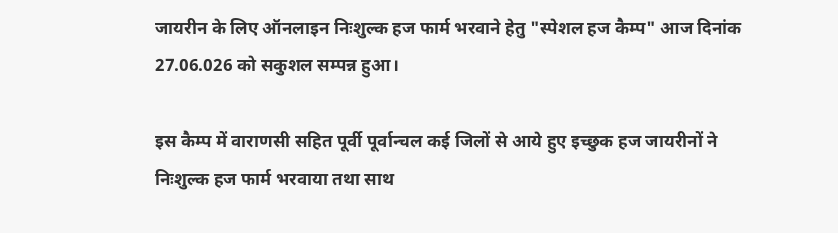जायरीन के लिए ऑनलाइन निःशुल्क हज फार्म भरवाने हेतु "स्पेशल हज कैम्प" आज दिनांक 27.06.026 को सकुशल सम्पन्न हुआ।

इस कैम्प में वाराणसी सहित पूर्वी पूर्वान्चल कई जिलों से आये हुए इच्छुक हज जायरीनों ने निःशुल्क हज फार्म भरवाया तथा साथ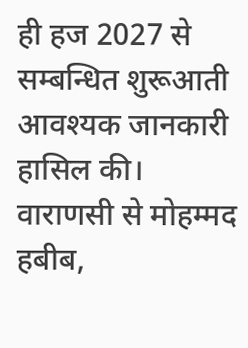ही हज 2027 से सम्बन्धित शुरूआती आवश्यक जानकारी हासिल की। वाराणसी से मोहम्मद हबीब,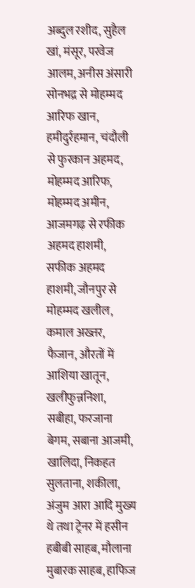अब्दुल रशीद, सुहैल खां, मंसूर, परवेज आलम, अनीस अंसारी सोनभद्र से मोहम्मद आरिफ खान, हमीदुर्रहमान, चंदौली से फुरकान अहमद, मोहम्मद आरिफ, मोहम्मद अमीन, आजमगढ़ से रफीक अहमद हाशमी, सफीक अहमद हाशमी, जौनपुर से मोहम्मद खलील, कमाल अख्तर, फैजान, औरतों में आशिया खातून, खलीफुन्ननिशा, सबीहा, फरजाना बेगम, सबाना आजमी, खालिदा, निकहत सुलताना, शकीला, अंजुम आरा आदि मुख्य थे तथा ट्रेनर में हसीन हबीबी साहब, मौलाना मुबारक साहब, हाफिज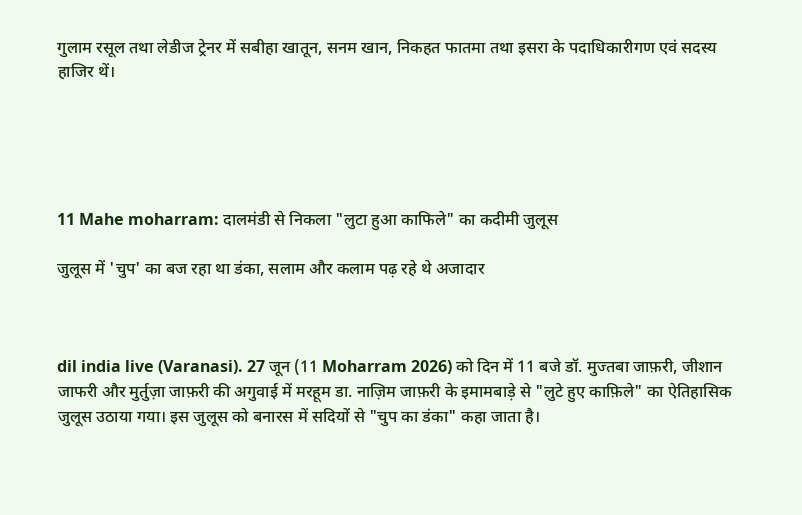गुलाम रसूल तथा लेडीज ट्रेनर में सबीहा खातून, सनम खान, निकहत फातमा तथा इसरा के पदाधिकारीगण एवं सदस्य हाजिर थें।





11 Mahe moharram: दालमंडी से निकला "लुटा हुआ काफिले" का कदीमी जुलूस

जुलूस में 'चुप' का बज रहा था डंका, सलाम और कलाम पढ़ रहे थे अजादार



dil india live (Varanasi). 27 जून (11 Moharram 2026) को दिन में 11 बजे डॉ. मुज्तबा जाफ़री, जीशान जाफरी और मुर्तुज़ा जाफ़री की अगुवाई में मरहूम डा. नाज़िम जाफ़री के इमामबाड़े से "लुटे हुए काफ़िले" का ऐतिहासिक जुलूस उठाया गया। इस जुलूस को बनारस में सदियों से "चुप का डंका" कहा जाता है।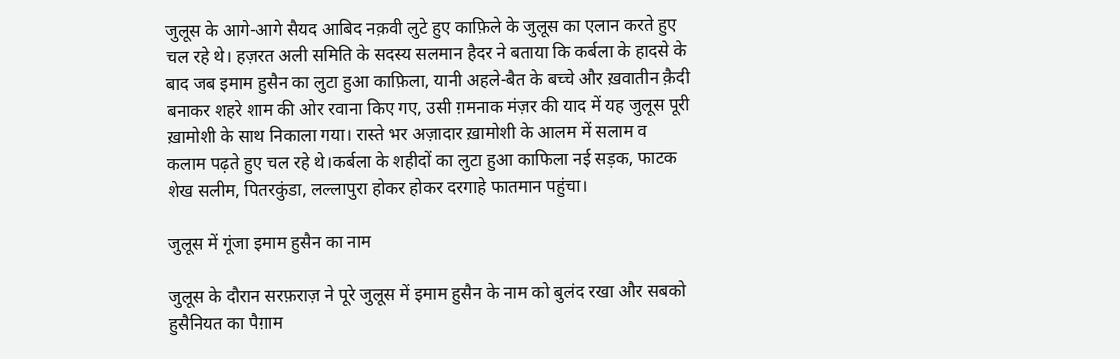जुलूस के आगे-आगे सैयद आबिद नक़वी लुटे हुए काफ़िले के जुलूस का एलान करते हुए चल रहे थे। हज़रत अली समिति के सदस्य सलमान हैदर ने बताया कि कर्बला के हादसे के बाद जब इमाम हुसैन का लुटा हुआ काफ़िला, यानी अहले-बैत के बच्चे और ख़वातीन क़ैदी बनाकर शहरे शाम की ओर रवाना किए गए, उसी ग़मनाक मंज़र की याद में यह जुलूस पूरी ख़ामोशी के साथ निकाला गया। रास्ते भर अज़ादार ख़ामोशी के आलम में सलाम व कलाम पढ़ते हुए चल रहे थे।कर्बला के शहीदों का लुटा हुआ काफिला नई सड़क, फाटक शेख सलीम, पितरकुंडा, लल्लापुरा होकर होकर दरगाहे फातमान पहुंचा।

जुलूस में गूंजा इमाम हुसैन का नाम

जुलूस के दौरान सरफ़राज़ ने पूरे जुलूस में इमाम हुसैन के नाम को बुलंद रखा और सबको हुसैनियत का पैग़ाम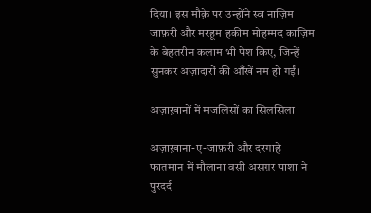दिया। इस मौक़े पर उन्होंने स्व नाज़िम जाफ़री और मरहूम हकीम मोहम्मद काज़िम के बेहतरीन कलाम भी पेश किए, जिन्हें सुनकर अज़ादारों की आँखें नम हो गईं।

अज़ाख़ानों में मजलिसों का सिलसिला

अज़ाख़ाना-ए-जाफ़री और दरगाहे फातमान में मौलाना वसी असग़र पाशा ने पुरदर्द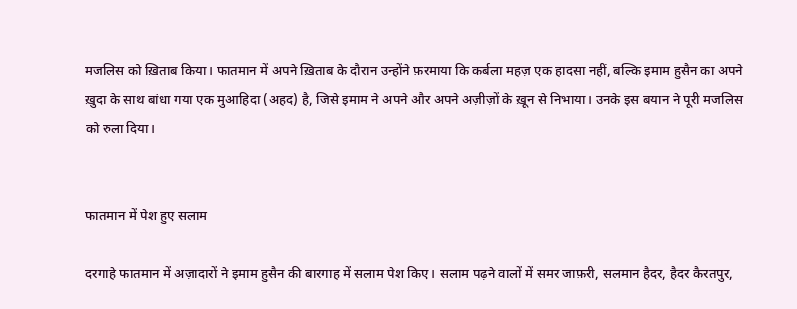मजलिस को ख़िताब किया। फातमान में अपने ख़िताब के दौरान उन्होंने फ़रमाया कि कर्बला महज़ एक हादसा नहीं, बल्कि इमाम हुसैन का अपने ख़ुदा के साथ बांधा गया एक मुआहिदा (अहद) है, जिसे इमाम ने अपने और अपने अज़ीज़ों के ख़ून से निभाया। उनके इस बयान ने पूरी मजलिस को रुला दिया।


फातमान में पेश हुए सलाम

दरगाहे फातमान में अज़ादारों ने इमाम हुसैन की बारगाह में सलाम पेश किए। सलाम पढ़ने वालों में समर जाफ़री, सलमान हैदर, हैदर कैरतपुर,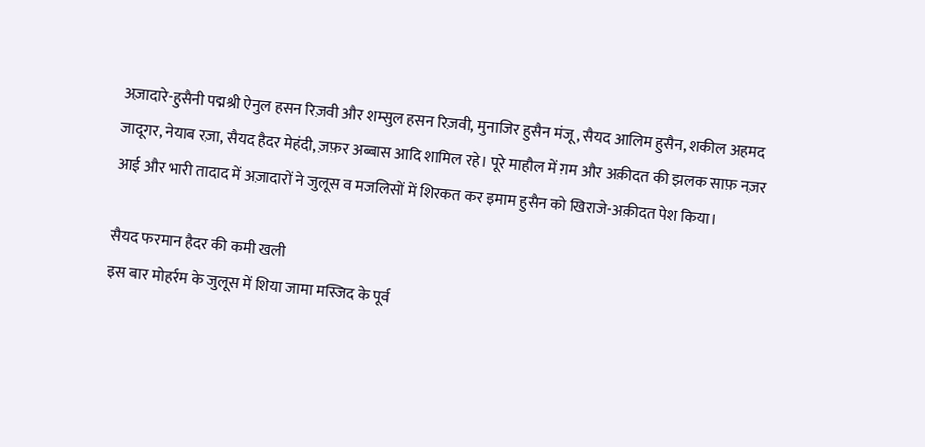अज़ादारे-हुसैनी पद्मश्री ऐनुल हसन रिज़वी और शम्सुल हसन रिज़वी, मुनाजिर हुसैन मंजू, सैयद आलिम हुसैन, शकील अहमद जादूगर, नेयाब रज़ा, सैयद हैदर मेहंदी, ज़फ़र अब्बास आदि शामिल रहे। पूरे माहौल में ग़म और अक़ीदत की झलक साफ़ नज़र आई और भारी तादाद में अज़ादारों ने जुलूस व मजलिसों में शिरकत कर इमाम हुसैन को खिराजे-अक़ीदत पेश किया।

सैयद फरमान हैदर की कमी खली
इस बार मोहर्रम के जुलूस में शिया जामा मस्जिद के पूर्व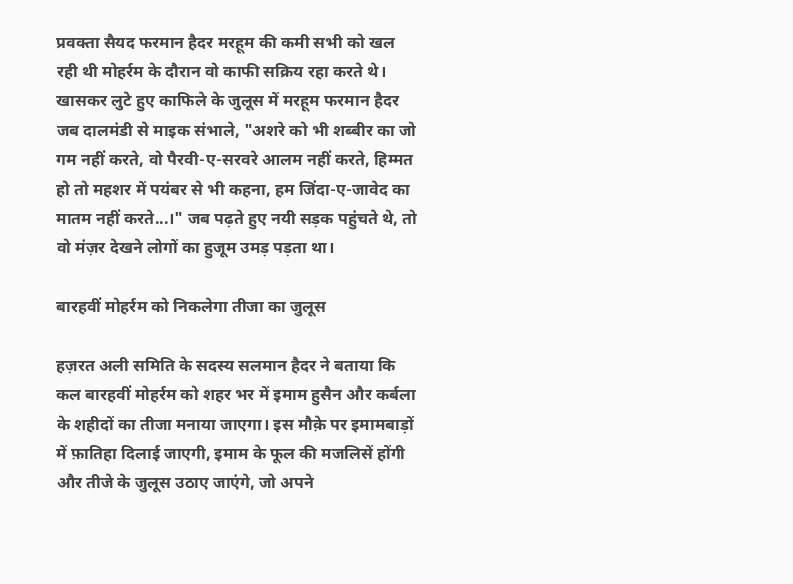प्रवक्ता सैयद फरमान हैदर मरहूम की कमी सभी को खल रही थी मोहर्रम के दौरान वो काफी सक्रिय रहा करते थे। खासकर लुटे हुए काफिले के जुलूस में मरहूम फरमान हैदर जब दालमंडी से माइक संभाले, "अशरे को भी शब्बीर का जो गम नहीं करते, वो पैरवी-ए-सरवरे आलम नहीं करते, हिम्मत हो तो महशर में पयंबर से भी कहना, हम जिंदा-ए-जावेद का मातम नहीं करते...।" जब पढ़ते हुए नयी सड़क पहुंचते थे, तो वो मंज़र देखने लोगों का हुजूम उमड़ पड़ता था।

बारहवीं मोहर्रम को निकलेगा तीजा का जुलूस

हज़रत अली समिति के सदस्य सलमान हैदर ने बताया कि कल बारहवीं मोहर्रम को शहर भर में इमाम हुसैन और कर्बला के शहीदों का तीजा मनाया जाएगा। इस मौक़े पर इमामबाड़ों में फ़ातिहा दिलाई जाएगी, इमाम के फूल की मजलिसें होंगी और तीजे के जुलूस उठाए जाएंगे, जो अपने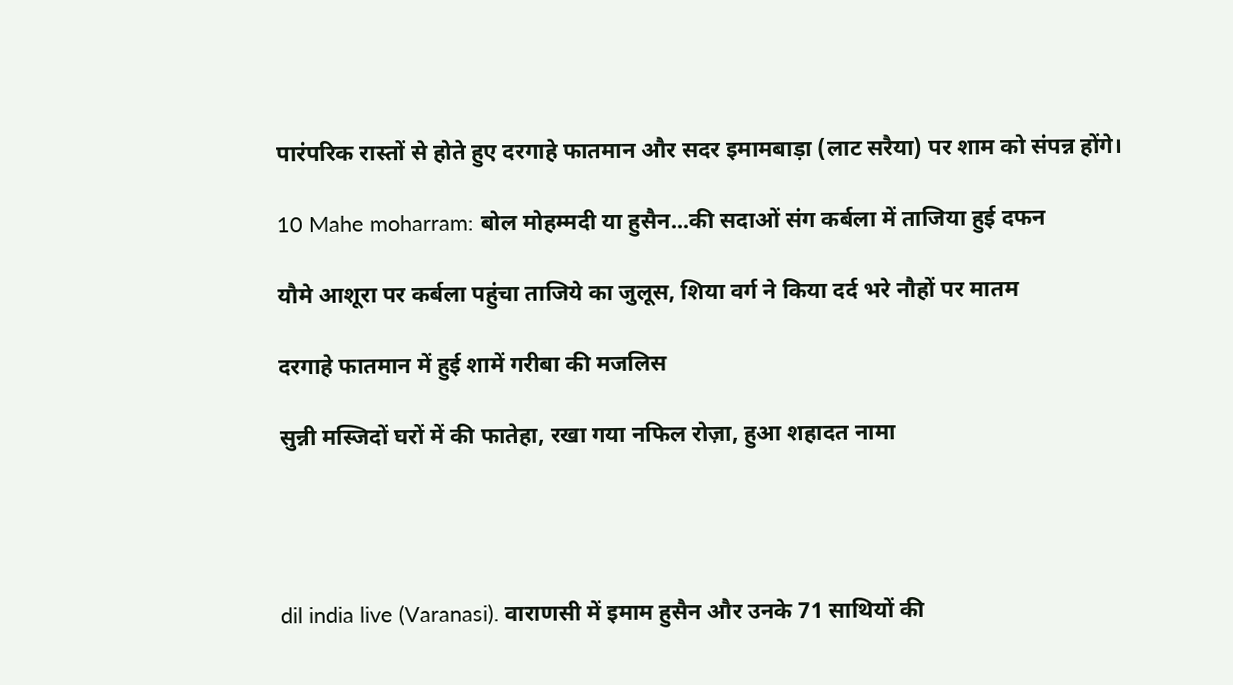पारंपरिक रास्तों से होते हुए दरगाहे फातमान और सदर इमामबाड़ा (लाट सरैया) पर शाम को संपन्न होंगे।

10 Mahe moharram: बोल मोहम्मदी या हुसैन...की सदाओं संग कर्बला में ताजिया हुई दफन

यौमे आशूरा पर कर्बला पहुंचा ताजिये का जुलूस, शिया वर्ग ने किया दर्द भरे नौहों पर मातम

दरगाहे फातमान में हुई शामें गरीबा की मजलिस

सुन्नी मस्जिदों घरों में की फातेहा, रखा गया नफिल रोज़ा, हुआ शहादत नामा




dil india live (Varanasi). वाराणसी में इमाम हुसैन और उनके 71 साथियों की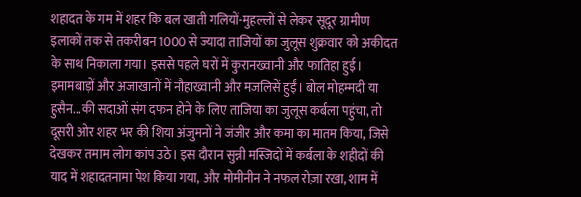शहादत के गम में शहर कि बल खाती गलियों-मुहल्लों से लेकर सूदूर ग्रामीण इलाकों तक से तकरीबन 1000 से ज्यादा ताजियों का जुलूस शुक्रवार को अकीदत के साथ निकाला गया। इससे पहले घरों में कुरानख्वानी और फातिहा हुई। इमामबाड़ों और अजाखानों में नौहाख्वानी और मजलिसें हुईं। बोल मोहम्मदी या हुसैन...की सदाओं संग दफन होने के लिए ताजिया का जुलूस कर्बला पहुंचा, तो दूसरी ओर शहर भर की शिया अंजुमनों ने जंजीर और कमा का मातम किया, जिसे देखकर तमाम लोग कांप उठे। इस दौरान सुन्नी मस्जिदों में कर्बला के शहीदों की याद में शहादतनामा पेश किया गया, और मोमीनीन ने नफल रोज़ा रखा, शाम में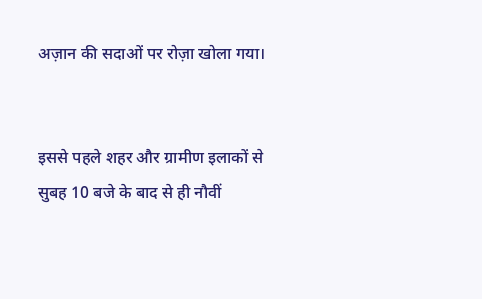अज़ान की सदाओं पर रोज़ा खोला गया।


इससे पहले शहर और ग्रामीण इलाकों से सुबह 10 बजे के बाद से ही नौवीं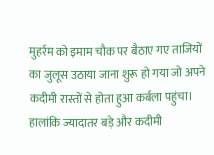मुहर्रम को इमाम चौक पर बैठाए गए ताजियों का जुलूस उठाया जाना शुरू हो गया जो अपने कदीमी रास्तों से होता हुआ कर्बला पहुंचा। हालांकि ज्यादातर बड़े और कदीमी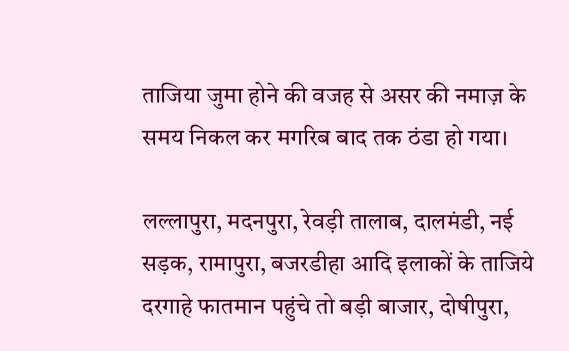ताजिया जुमा होने की वजह से असर की नमाज़ के समय निकल कर मगरिब बाद तक ठंडा हो गया।

लल्लापुरा, मदनपुरा, रेवड़ी तालाब, दालमंडी, नई सड़क, रामापुरा, बजरडीहा आदि इलाकों के ताजिये दरगाहे फातमान पहुंचे तो बड़ी बाजार, दोषीपुरा,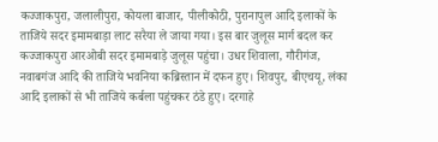कज्जाकपुरा, जलालीपुरा, कोयला बाजार, पीलीकोठी, पुरानापुल आदि इलाकों के ताजिये सदर इमामबाड़ा लाट सरैया ले जाया गया। इस बार जुलूस मार्ग बदल कर कज्जाकपुरा आरओबी सदर इमामबाड़े जुलूस पहुंचा। उधर शिवाला, गौरीगंज, नवाबगंज आदि की ताजिये भवनिया कब्रिस्तान में दफन हुए। शिवपुर, बीएचयू, लंका आदि इलाकों से भी ताजिये कर्बला पहुंचकर ठंडे हुए। दरगाहे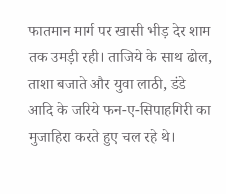फातमान मार्ग पर खासी भीड़ देर शाम तक उमड़ी रही। ताजिये के साथ ढोल, ताशा बजाते और युवा लाठी, डंडे आदि के जरिये फन-ए-सिपाहगिरी का मुजाहिरा करते हुए चल रहे थे।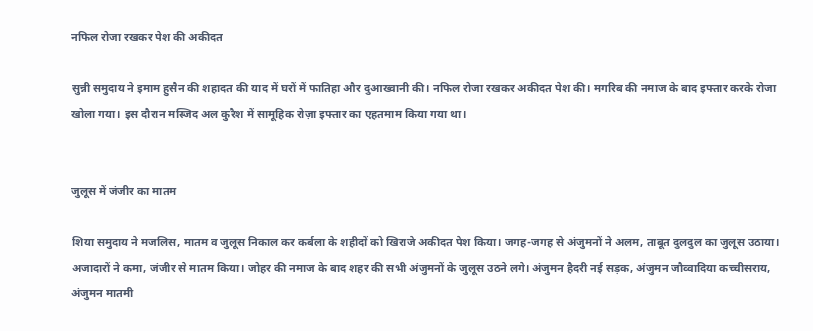नफिल रोजा रखकर पेश की अकीदत

सुन्नी समुदाय ने इमाम हुसैन की शहादत की याद में घरों में फातिहा और दुआख्वानी की। नफिल रोजा रखकर अकीदत पेश की। मगरिब की नमाज के बाद इफ्तार करके रोजा खोला गया। इस दौरान मस्जिद अल कुरैश में सामूहिक रोज़ा इफ्तार का एहतमाम किया गया था।


जुलूस में जंजीर का मातम

शिया समुदाय ने मजलिस, मातम व जुलूस निकाल कर कर्बला के शहीदों को खिराजे अकीदत पेश किया। जगह-जगह से अंजुमनों ने अलम, ताबूत दुलदुल का जुलूस उठाया। अजादारों ने कमा, जंजीर से मातम किया। जोहर की नमाज के बाद शहर की सभी अंजुमनों के जुलूस उठने लगे। अंजुमन हैदरी नई सड़क, अंजुमन जौव्वादिया कच्चीसराय, अंजुमन मातमी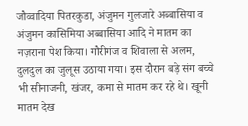जौव्वादिया पितरकुडा, अंजुमन गुलजारे अब्बासिया व अंजुमन कासिमिया अब्बासिया आदि ने मातम का नज़राना पेश किया। गौरीगंज व शिवाला से अलम, दुलदुल का जुलूस उठाया गया। इस दौरान बड़े संग बच्चे भी सीनाजनी, खंजर, कमा से मातम कर रहे थे। खूनी मातम देख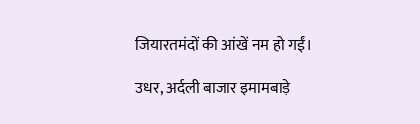जियारतमंदों की आंखें नम हो गईं।

उधर, अर्दली बाजार इमामबाड़े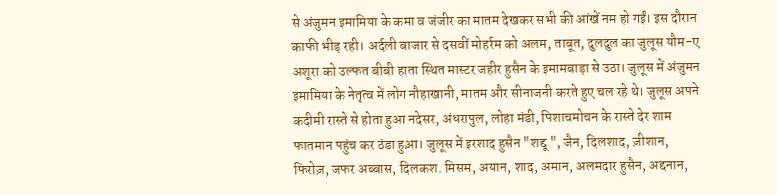से अंजुमन इमामिया के कमा व जंजीर का मातम देखकर सभी की आंखें नम हो गईं। इस दौरान काफी भीड़ रही। अर्दली बाजार से दसवीं मोहर्रम को अलम, ताबूत, दुलदुल का जुलूस यौम-ए अशूरा को उल्फत बीबी हाता स्थित मास्टर जहीर हुसैन के इमामबाड़ा से उठा। जुलूस में अंजुमन इमामिया के नेतृत्व में लोग नौहाखानी, मातम और सीनाजनी करते हुए चल रहे थे। जुलूस अपने कदीमी रास्ते से होता हुआ नदेसर, अंधरापुल, लोहा मंडी, पिशाचमोचन के रास्ते देर शाम फातमान पहुंच कर ठंडा हुआ़। जुलूस में इरशाद हुसैन "शद्दू ", जैन, दिलशाद, ज़ीशान, फिरोज़, जफर अब्बास, दिलकश. मिसम, अयान, शाद, अमान, अलमदार हुसैन, अद्दनान,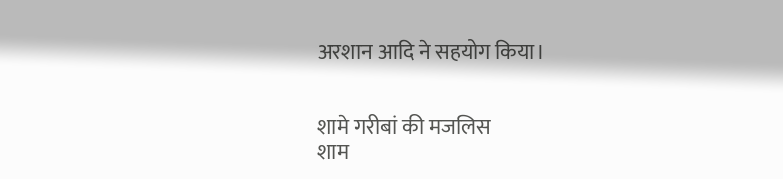अरशान आदि ने सहयोग किया।


शामे गरीबां की मजलिस
शाम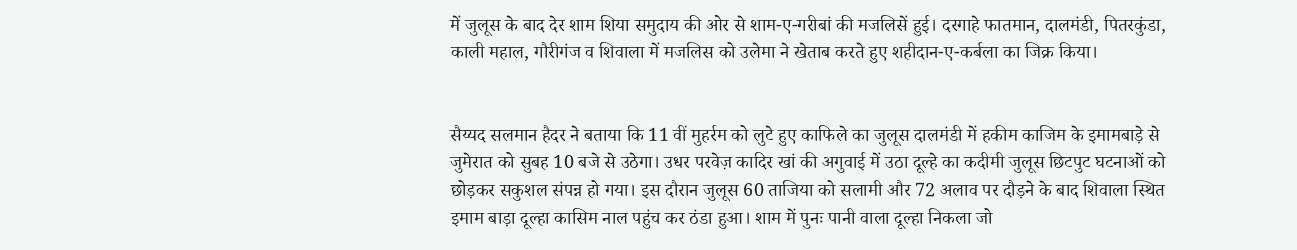में जुलूस के बाद देर शाम शिया समुदाय की ओर से शाम-ए-गरीबां की मजलिसें हुई। दरगाहे फातमान, दालमंडी, पितरकुंडा, काली महाल, गौरीगंज व शिवाला में मजलिस को उलेमा ने खेताब करते हुए शहीदान-ए-कर्बला का जिक्र किया।


सैय्यद सलमान हैदर ने बताया कि 11 वीं मुहर्रम को लुटे हुए काफिले का जुलूस दालमंडी में हकीम काजिम के इमामबाड़े से जुमेरात को सुबह 10 बजे से उठेगा। उधर परवेज़ कादिर खां की अगुवाई में उठा दूल्हे का कदीमी जुलूस छिटपुट घटनाओं को छोड़कर सकुशल संपन्न हो गया। इस दौरान जुलूस 60 ताजिया को सलामी और 72 अलाव पर दौड़ने के बाद शिवाला स्थित इमाम बाड़ा दूल्हा कासिम नाल पहुंच कर ठंडा हुआ। शाम में पुनः पानी वाला दूल्हा निकला जो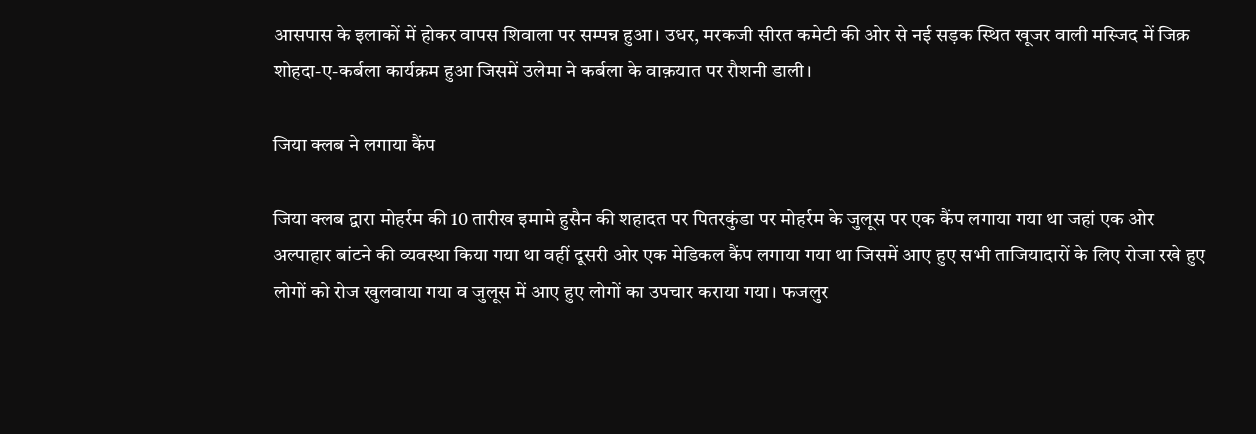आसपास के इलाकों में होकर वापस शिवाला पर सम्पन्न हुआ। उधर, मरकजी सीरत कमेटी की ओर से नई सड़क स्थित खूजर वाली मस्जिद में जिक्र शोहदा-ए-कर्बला कार्यक्रम हुआ जिसमें उलेमा ने कर्बला के वाक़यात पर रौशनी डाली।

जिया क्लब ने लगाया कैंप

जिया क्लब द्वारा मोहर्रम की 10 तारीख इमामे हुसैन की शहादत पर पितरकुंडा पर मोहर्रम के जुलूस पर एक कैंप लगाया गया था जहां एक ओर अल्पाहार बांटने की व्यवस्था किया गया था वहीं दूसरी ओर एक मेडिकल कैंप लगाया गया था जिसमें आए हुए सभी ताजियादारों के लिए रोजा रखे हुए लोगों को रोज खुलवाया गया व जुलूस में आए हुए लोगों का उपचार कराया गया। फजलुर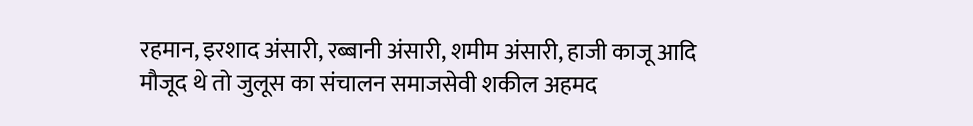रहमान, इरशाद अंसारी, रब्बानी अंसारी, शमीम अंसारी, हाजी काजू आदि मौजूद थे तो जुलूस का संचालन समाजसेवी शकील अहमद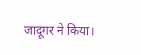जादूगर ने किया।